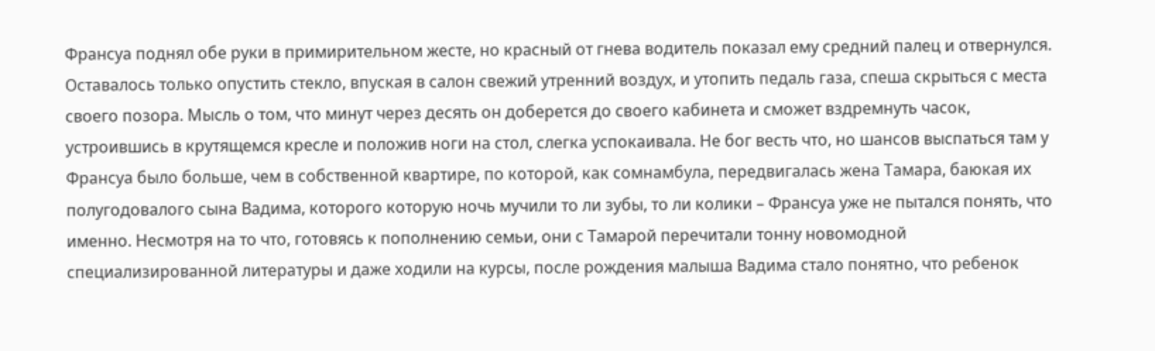Франсуа поднял обе руки в примирительном жесте, но красный от гнева водитель показал ему средний палец и отвернулся. Оставалось только опустить стекло, впуская в салон свежий утренний воздух, и утопить педаль газа, спеша скрыться с места своего позора. Мысль о том, что минут через десять он доберется до своего кабинета и сможет вздремнуть часок, устроившись в крутящемся кресле и положив ноги на стол, слегка успокаивала. Не бог весть что, но шансов выспаться там у Франсуа было больше, чем в собственной квартире, по которой, как сомнамбула, передвигалась жена Тамара, баюкая их полугодовалого сына Вадима, которого которую ночь мучили то ли зубы, то ли колики – Франсуа уже не пытался понять, что именно. Несмотря на то что, готовясь к пополнению семьи, они с Тамарой перечитали тонну новомодной специализированной литературы и даже ходили на курсы, после рождения малыша Вадима стало понятно, что ребенок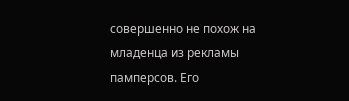совершенно не похож на младенца из рекламы памперсов. Его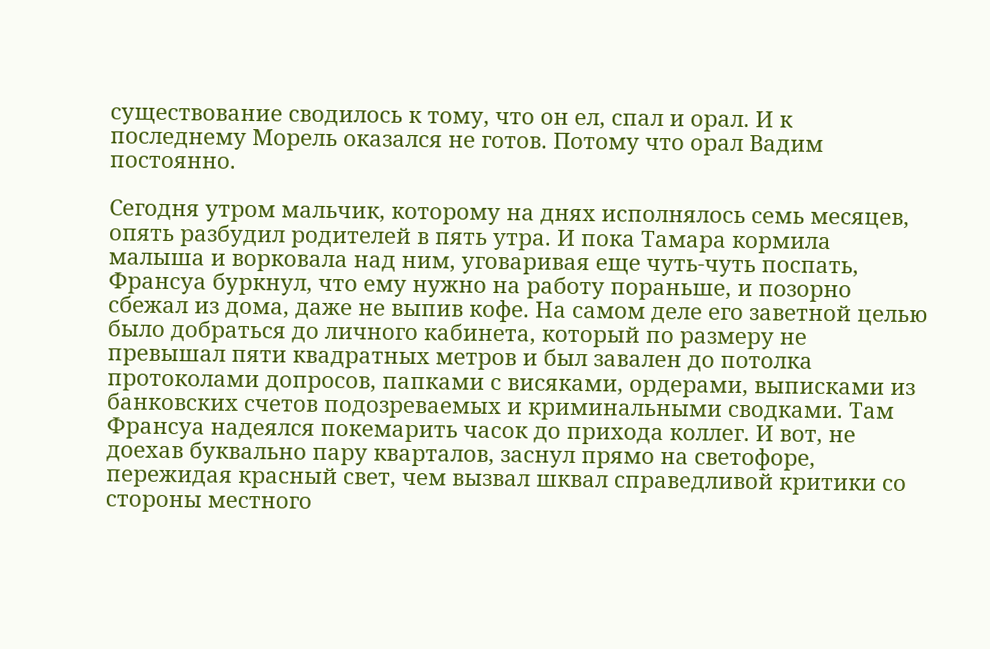существование сводилось к тому, что он ел, спал и орал. И к последнему Морель оказался не готов. Потому что орал Вадим постоянно.

Сегодня утром мальчик, которому на днях исполнялось семь месяцев, опять разбудил родителей в пять утра. И пока Тамара кормила малыша и ворковала над ним, уговаривая еще чуть-чуть поспать, Франсуа буркнул, что ему нужно на работу пораньше, и позорно сбежал из дома, даже не выпив кофе. На самом деле его заветной целью было добраться до личного кабинета, который по размеру не превышал пяти квадратных метров и был завален до потолка протоколами допросов, папками с висяками, ордерами, выписками из банковских счетов подозреваемых и криминальными сводками. Там Франсуа надеялся покемарить часок до прихода коллег. И вот, не доехав буквально пару кварталов, заснул прямо на светофоре, пережидая красный свет, чем вызвал шквал справедливой критики со стороны местного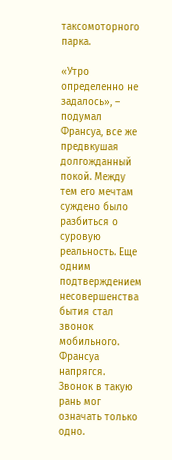таксомоторного парка.

«Утро определенно не задалось», – подумал Франсуа, все же предвкушая долгожданный покой. Между тем его мечтам суждено было разбиться о суровую реальность. Еще одним подтверждением несовершенства бытия стал звонок мобильного. Франсуа напрягся. Звонок в такую рань мог означать только одно.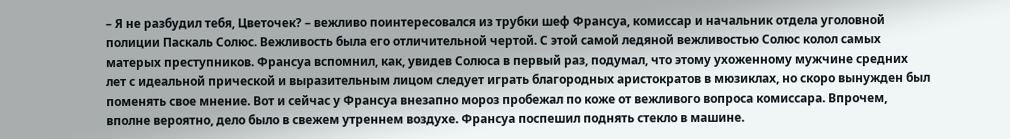– Я не разбудил тебя, Цветочек? – вежливо поинтересовался из трубки шеф Франсуа, комиссар и начальник отдела уголовной полиции Паскаль Солюс. Вежливость была его отличительной чертой. С этой самой ледяной вежливостью Солюс колол самых матерых преступников. Франсуа вспомнил, как, увидев Солюса в первый раз, подумал, что этому ухоженному мужчине средних лет с идеальной прической и выразительным лицом следует играть благородных аристократов в мюзиклах, но скоро вынужден был поменять свое мнение. Вот и сейчас у Франсуа внезапно мороз пробежал по коже от вежливого вопроса комиссара. Впрочем, вполне вероятно, дело было в свежем утреннем воздухе. Франсуа поспешил поднять стекло в машине.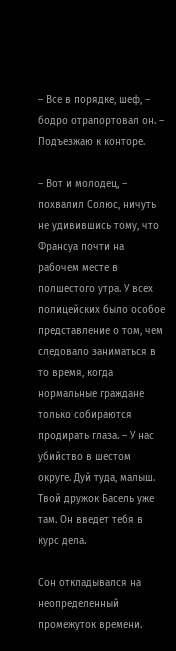– Все в порядке, шеф, – бодро отрапортовал он. – Подъезжаю к конторе.

– Вот и молодец, – похвалил Солюс, ничуть не удивившись тому, что Франсуа почти на рабочем месте в полшестого утра. У всех полицейских было особое представление о том, чем следовало заниматься в то время, когда нормальные граждане только собираются продирать глаза. – У нас убийство в шестом округе. Дуй туда, малыш. Твой дружок Басель уже там. Он введет тебя в курс дела.

Сон откладывался на неопределенный промежуток времени.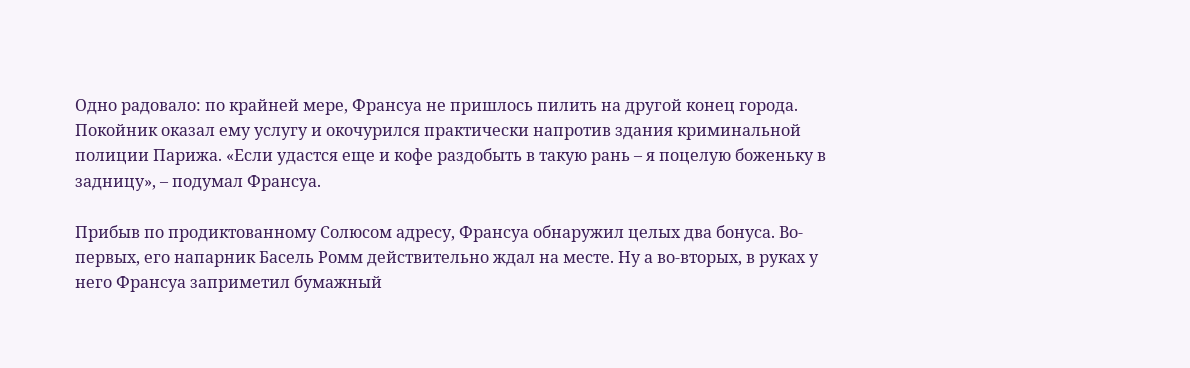Одно радовало: по крайней мере, Франсуа не пришлось пилить на другой конец города. Покойник оказал ему услугу и окочурился практически напротив здания криминальной полиции Парижа. «Если удастся еще и кофе раздобыть в такую рань – я поцелую боженьку в задницу», – подумал Франсуа.

Прибыв по продиктованному Солюсом адресу, Франсуа обнаружил целых два бонуса. Во-первых, его напарник Басель Ромм действительно ждал на месте. Ну а во‑вторых, в руках у него Франсуа заприметил бумажный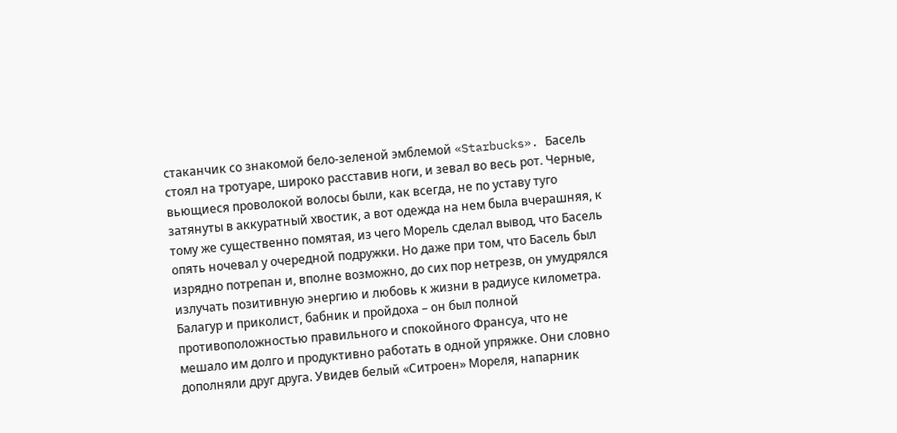стаканчик со знакомой бело-зеленой эмблемой «Starbucks». Басель стоял на тротуаре, широко расставив ноги, и зевал во весь рот. Черные, вьющиеся проволокой волосы были, как всегда, не по уставу туго затянуты в аккуратный хвостик, а вот одежда на нем была вчерашняя, к тому же существенно помятая, из чего Морель сделал вывод, что Басель опять ночевал у очередной подружки. Но даже при том, что Басель был изрядно потрепан и, вполне возможно, до сих пор нетрезв, он умудрялся излучать позитивную энергию и любовь к жизни в радиусе километра. Балагур и приколист, бабник и пройдоха – он был полной противоположностью правильного и спокойного Франсуа, что не мешало им долго и продуктивно работать в одной упряжке. Они словно дополняли друг друга. Увидев белый «Ситроен» Мореля, напарник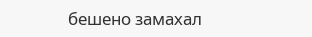бешено замахал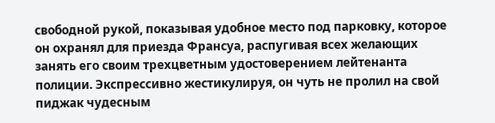свободной рукой, показывая удобное место под парковку, которое он охранял для приезда Франсуа, распугивая всех желающих занять его своим трехцветным удостоверением лейтенанта полиции. Экспрессивно жестикулируя, он чуть не пролил на свой пиджак чудесным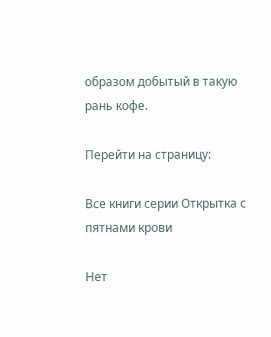образом добытый в такую рань кофе.

Перейти на страницу:

Все книги серии Открытка с пятнами крови

Нет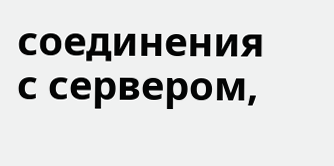соединения с сервером,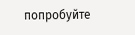попробуйте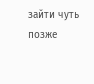зайти чуть позже